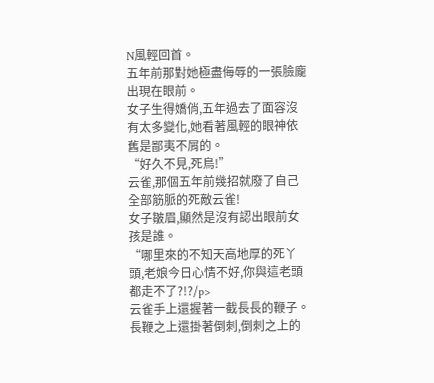N風輕回首。
五年前那對她極盡侮辱的一張臉龐出現在眼前。
女子生得嬌俏,五年過去了面容沒有太多變化,她看著風輕的眼神依舊是鄙夷不屑的。
“好久不見,死鳥!”
云雀,那個五年前幾招就廢了自己全部筋脈的死敵云雀!
女子皺眉,顯然是沒有認出眼前女孩是誰。
“哪里來的不知天高地厚的死丫頭,老娘今日心情不好,你與這老頭都走不了?!?/p>
云雀手上還握著一截長長的鞭子。
長鞭之上還掛著倒刺,倒刺之上的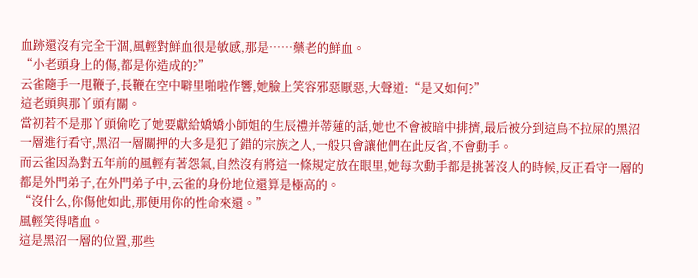血跡還沒有完全干涸,風輕對鮮血很是敏感,那是……藥老的鮮血。
“小老頭身上的傷,都是你造成的?”
云雀隨手一甩鞭子,長鞭在空中噼里啪啦作響,她臉上笑容邪惡厭惡,大聲道:“是又如何?”
這老頭與那丫頭有關。
當初若不是那丫頭偷吃了她要獻給嬌嬌小師姐的生辰禮并蒂蓮的話,她也不會被暗中排擠,最后被分到這鳥不拉屎的黑沼一層進行看守,黑沼一層關押的大多是犯了錯的宗族之人,一般只會讓他們在此反省,不會動手。
而云雀因為對五年前的風輕有著怨氣,自然沒有將這一條規定放在眼里,她每次動手都是挑著沒人的時候,反正看守一層的都是外門弟子,在外門弟子中,云雀的身份地位還算是極高的。
“沒什么,你傷他如此,那便用你的性命來還。”
風輕笑得嗜血。
這是黑沼一層的位置,那些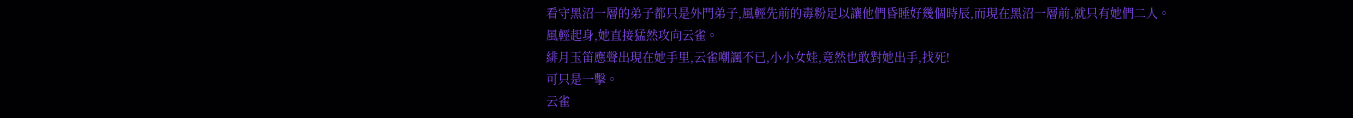看守黑沼一層的弟子都只是外門弟子,風輕先前的毒粉足以讓他們昏睡好幾個時辰,而現在黑沼一層前,就只有她們二人。
風輕起身,她直接猛然攻向云雀。
緋月玉笛應聲出現在她手里,云雀嘲諷不已,小小女娃,竟然也敢對她出手,找死!
可只是一擊。
云雀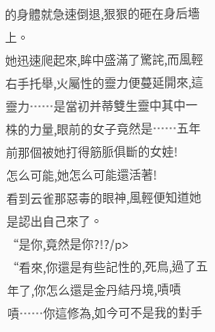的身體就急速倒退,狠狠的砸在身后墻上。
她迅速爬起來,眸中盛滿了驚詫,而風輕右手托舉,火屬性的靈力便蔓延開來,這靈力……是當初并蒂雙生靈中其中一株的力量,眼前的女子竟然是……五年前那個被她打得筋脈俱斷的女娃!
怎么可能,她怎么可能還活著!
看到云雀那惡毒的眼神,風輕便知道她是認出自己來了。
“是你,竟然是你?!?/p>
“看來,你還是有些記性的,死鳥,過了五年了,你怎么還是金丹結丹境,嘖嘖嘖……你這修為,如今可不是我的對手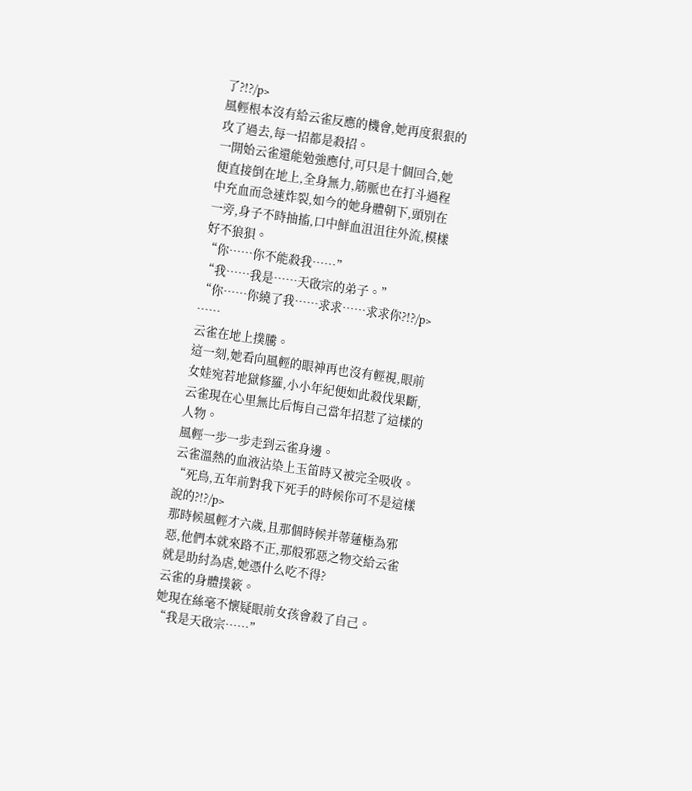了?!?/p>
風輕根本沒有給云雀反應的機會,她再度狠狠的攻了過去,每一招都是殺招。
一開始云雀還能勉強應付,可只是十個回合,她便直接倒在地上,全身無力,筋脈也在打斗過程中充血而急速炸裂,如今的她身體朝下,頭別在一旁,身子不時抽搐,口中鮮血沮沮往外流,模樣好不狼狽。
“你……你不能殺我……”
“我……我是……天啟宗的弟子。”
“你……你繞了我……求求……求求你?!?/p>
……
云雀在地上撲騰。
這一刻,她看向風輕的眼神再也沒有輕視,眼前女娃宛若地獄修羅,小小年紀便如此殺伐果斷,云雀現在心里無比后悔自己當年招惹了這樣的人物。
風輕一步一步走到云雀身邊。
云雀溫熱的血液沾染上玉笛時又被完全吸收。
“死鳥,五年前對我下死手的時候你可不是這樣說的?!?/p>
那時候風輕才六歲,且那個時候并蒂蓮極為邪惡,他們本就來路不正,那般邪惡之物交給云雀就是助紂為虐,她憑什么吃不得?
云雀的身體撲簌。
她現在絲毫不懷疑眼前女孩會殺了自己。
“我是天啟宗……”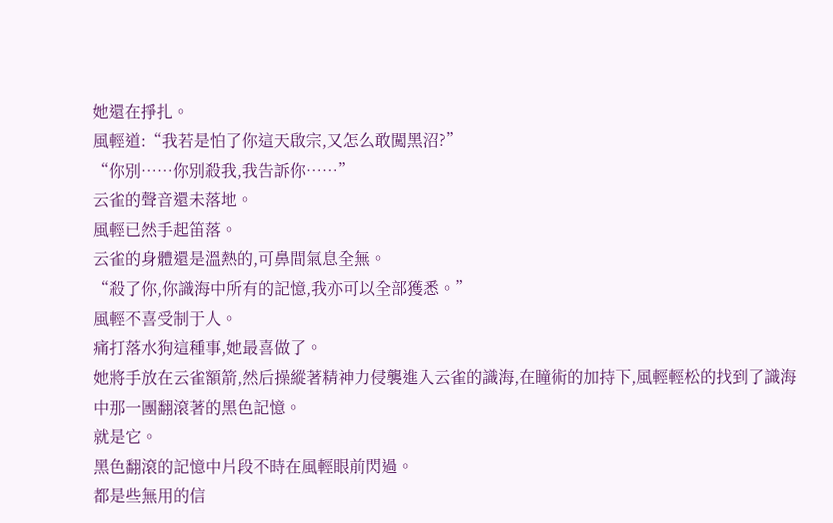她還在掙扎。
風輕道:“我若是怕了你這天啟宗,又怎么敢闖黑沼?”
“你別……你別殺我,我告訴你……”
云雀的聲音還未落地。
風輕已然手起笛落。
云雀的身體還是溫熱的,可鼻間氣息全無。
“殺了你,你識海中所有的記憶,我亦可以全部獲悉。”
風輕不喜受制于人。
痛打落水狗這種事,她最喜做了。
她將手放在云雀額箭,然后操縱著精神力侵襲進入云雀的識海,在瞳術的加持下,風輕輕松的找到了識海中那一團翻滾著的黑色記憶。
就是它。
黑色翻滾的記憶中片段不時在風輕眼前閃過。
都是些無用的信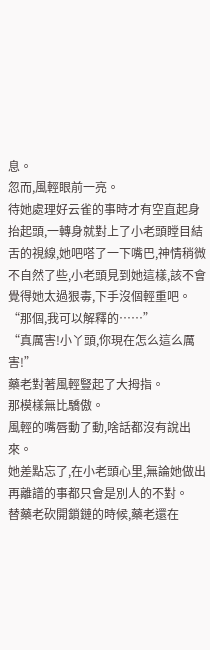息。
忽而,風輕眼前一亮。
待她處理好云雀的事時才有空直起身抬起頭,一轉身就對上了小老頭瞠目結舌的視線,她吧嗒了一下嘴巴,神情稍微不自然了些,小老頭見到她這樣,該不會覺得她太過狠毒,下手沒個輕重吧。
“那個,我可以解釋的……”
“真厲害!小丫頭,你現在怎么這么厲害!”
藥老對著風輕豎起了大拇指。
那模樣無比驕傲。
風輕的嘴唇動了動,啥話都沒有說出來。
她差點忘了,在小老頭心里,無論她做出再離譜的事都只會是別人的不對。
替藥老砍開鎖鏈的時候,藥老還在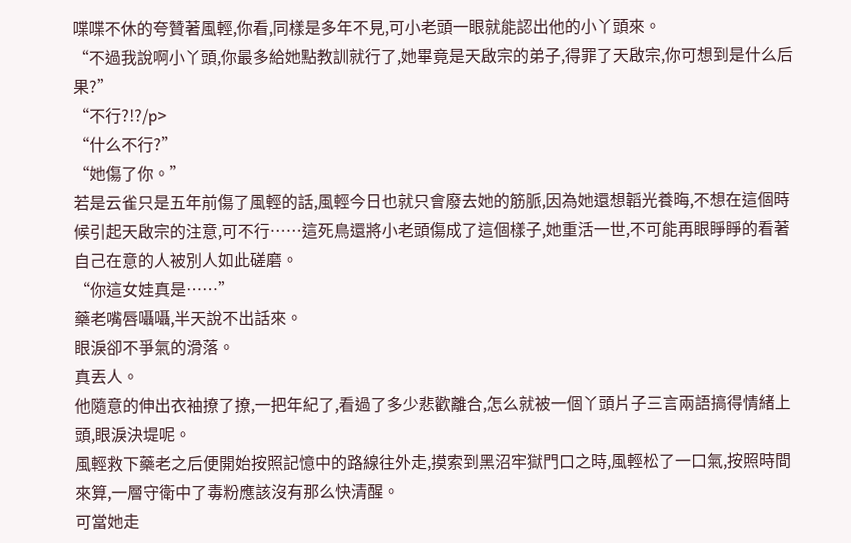喋喋不休的夸贊著風輕,你看,同樣是多年不見,可小老頭一眼就能認出他的小丫頭來。
“不過我說啊小丫頭,你最多給她點教訓就行了,她畢竟是天啟宗的弟子,得罪了天啟宗,你可想到是什么后果?”
“不行?!?/p>
“什么不行?”
“她傷了你。”
若是云雀只是五年前傷了風輕的話,風輕今日也就只會廢去她的筋脈,因為她還想韜光養晦,不想在這個時候引起天啟宗的注意,可不行……這死鳥還將小老頭傷成了這個樣子,她重活一世,不可能再眼睜睜的看著自己在意的人被別人如此磋磨。
“你這女娃真是……”
藥老嘴唇囁囁,半天說不出話來。
眼淚卻不爭氣的滑落。
真丟人。
他隨意的伸出衣袖撩了撩,一把年紀了,看過了多少悲歡離合,怎么就被一個丫頭片子三言兩語搞得情緒上頭,眼淚決堤呢。
風輕救下藥老之后便開始按照記憶中的路線往外走,摸索到黑沼牢獄門口之時,風輕松了一口氣,按照時間來算,一層守衛中了毒粉應該沒有那么快清醒。
可當她走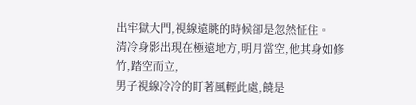出牢獄大門,視線遠眺的時候卻是忽然怔住。
清冷身影出現在極遠地方,明月當空,他其身如修竹,踏空而立,
男子視線冷冷的盯著風輕此處,饒是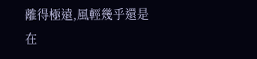離得極遠,風輕幾乎還是在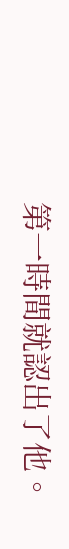第一時間就認出了他。